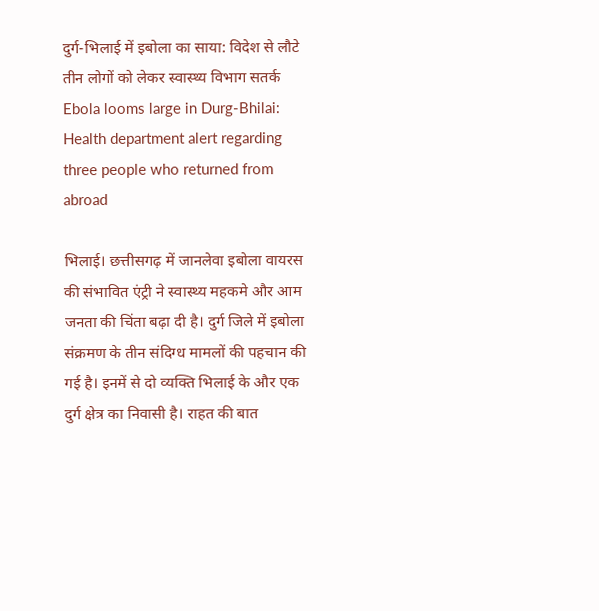दुर्ग-भिलाई में इबोला का साया: विदेश से लौटे तीन लोगों को लेकर स्वास्थ्य विभाग सतर्क
Ebola looms large in Durg-Bhilai: Health department alert regarding three people who returned from abroad

भिलाई। छत्तीसगढ़ में जानलेवा इबोला वायरस की संभावित एंट्री ने स्वास्थ्य महकमे और आम जनता की चिंता बढ़ा दी है। दुर्ग जिले में इबोला संक्रमण के तीन संदिग्ध मामलों की पहचान की गई है। इनमें से दो व्यक्ति भिलाई के और एक दुर्ग क्षेत्र का निवासी है। राहत की बात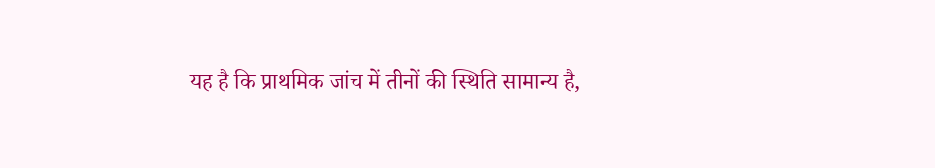यह है कि प्राथमिक जांच में तीनों की स्थिति सामान्य है,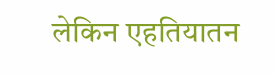लेकिन एहतियातन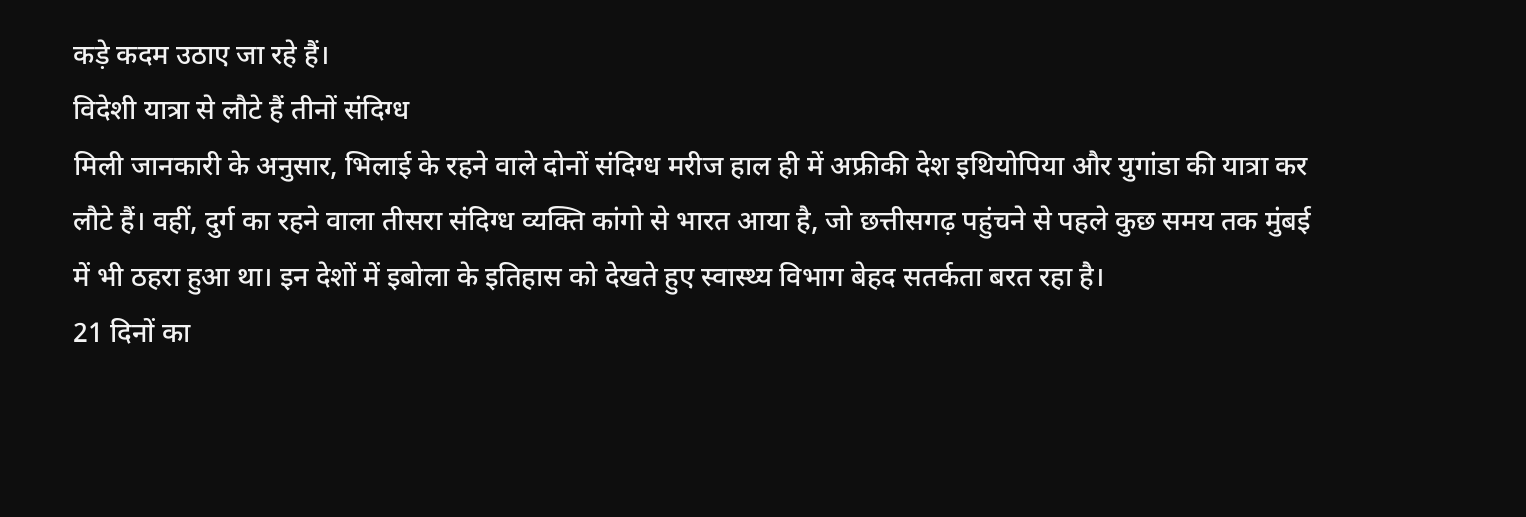कड़े कदम उठाए जा रहे हैं।
विदेशी यात्रा से लौटे हैं तीनों संदिग्ध
मिली जानकारी के अनुसार, भिलाई के रहने वाले दोनों संदिग्ध मरीज हाल ही में अफ्रीकी देश इथियोपिया और युगांडा की यात्रा कर लौटे हैं। वहीं, दुर्ग का रहने वाला तीसरा संदिग्ध व्यक्ति कांगो से भारत आया है, जो छत्तीसगढ़ पहुंचने से पहले कुछ समय तक मुंबई में भी ठहरा हुआ था। इन देशों में इबोला के इतिहास को देखते हुए स्वास्थ्य विभाग बेहद सतर्कता बरत रहा है।
21 दिनों का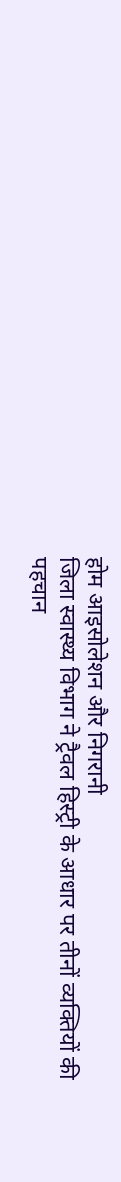होम आइसोलेशन और निगरानी
जिला स्वास्थ्य विभाग ने ट्रैवल हिस्ट्री के आधार पर तीनों व्यक्तियों की पहचान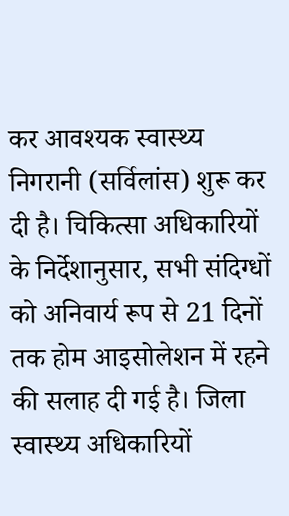कर आवश्यक स्वास्थ्य निगरानी (सर्विलांस) शुरू कर दी है। चिकित्सा अधिकारियों के निर्देशानुसार, सभी संदिग्धों को अनिवार्य रूप से 21 दिनों तक होम आइसोलेशन में रहने की सलाह दी गई है। जिला स्वास्थ्य अधिकारियों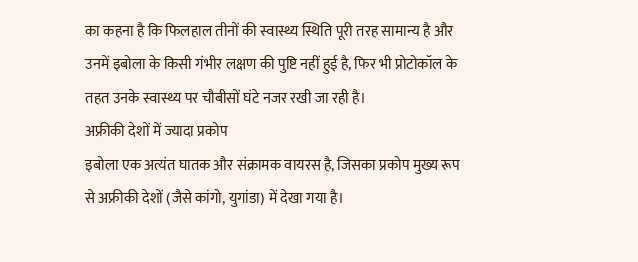का कहना है कि फिलहाल तीनों की स्वास्थ्य स्थिति पूरी तरह सामान्य है और उनमें इबोला के किसी गंभीर लक्षण की पुष्टि नहीं हुई है, फिर भी प्रोटोकॉल के तहत उनके स्वास्थ्य पर चौबीसों घंटे नजर रखी जा रही है।
अफ्रीकी देशों में ज्यादा प्रकोप
इबोला एक अत्यंत घातक और संक्रामक वायरस है, जिसका प्रकोप मुख्य रूप से अफ्रीकी देशों (जैसे कांगो, युगांडा) में देखा गया है।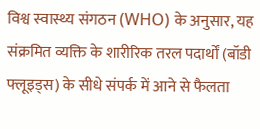विश्व स्वास्थ्य संगठन (WHO) के अनुसार, यह संक्रमित व्यक्ति के शारीरिक तरल पदार्थों (बॉडी फ्लूइड्स) के सीधे संपर्क में आने से फैलता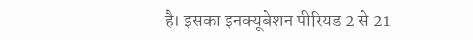है। इसका इनक्यूबेशन पीरियड 2 से 21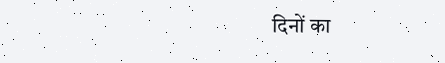दिनों का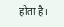होता है।